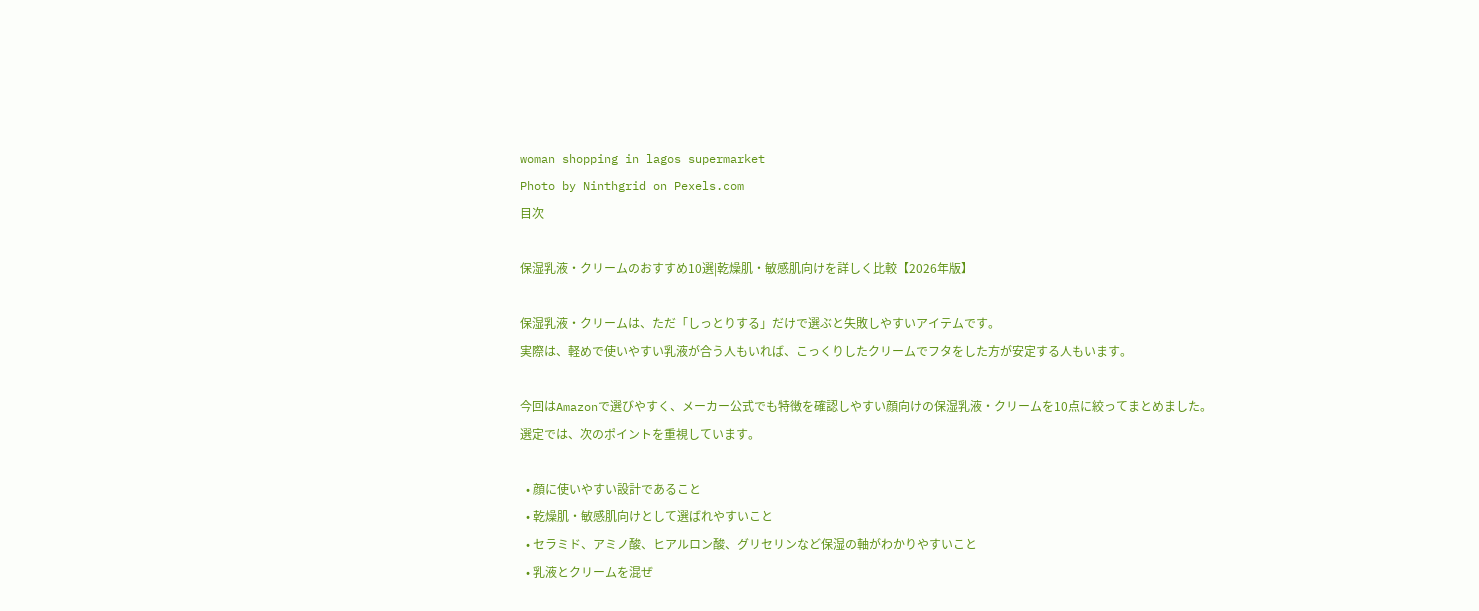woman shopping in lagos supermarket
Photo by Ninthgrid on Pexels.com
目次

保湿乳液・クリームのおすすめ10選|乾燥肌・敏感肌向けを詳しく比較【2026年版】

保湿乳液・クリームは、ただ「しっとりする」だけで選ぶと失敗しやすいアイテムです。
実際は、軽めで使いやすい乳液が合う人もいれば、こっくりしたクリームでフタをした方が安定する人もいます。

今回はAmazonで選びやすく、メーカー公式でも特徴を確認しやすい顔向けの保湿乳液・クリームを10点に絞ってまとめました。
選定では、次のポイントを重視しています。

  • 顔に使いやすい設計であること
  • 乾燥肌・敏感肌向けとして選ばれやすいこと
  • セラミド、アミノ酸、ヒアルロン酸、グリセリンなど保湿の軸がわかりやすいこと
  • 乳液とクリームを混ぜ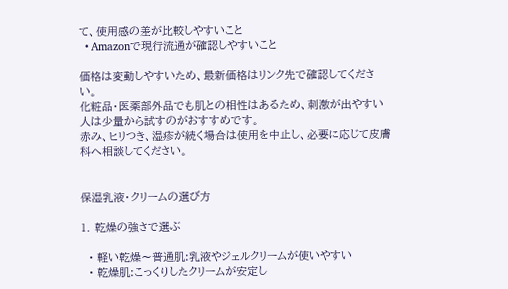て、使用感の差が比較しやすいこと
  • Amazonで現行流通が確認しやすいこと

価格は変動しやすいため、最新価格はリンク先で確認してください。
化粧品・医薬部外品でも肌との相性はあるため、刺激が出やすい人は少量から試すのがおすすめです。
赤み、ヒリつき、湿疹が続く場合は使用を中止し、必要に応じて皮膚科へ相談してください。


保湿乳液・クリームの選び方

1. 乾燥の強さで選ぶ

  • 軽い乾燥〜普通肌:乳液やジェルクリームが使いやすい
  • 乾燥肌:こっくりしたクリームが安定し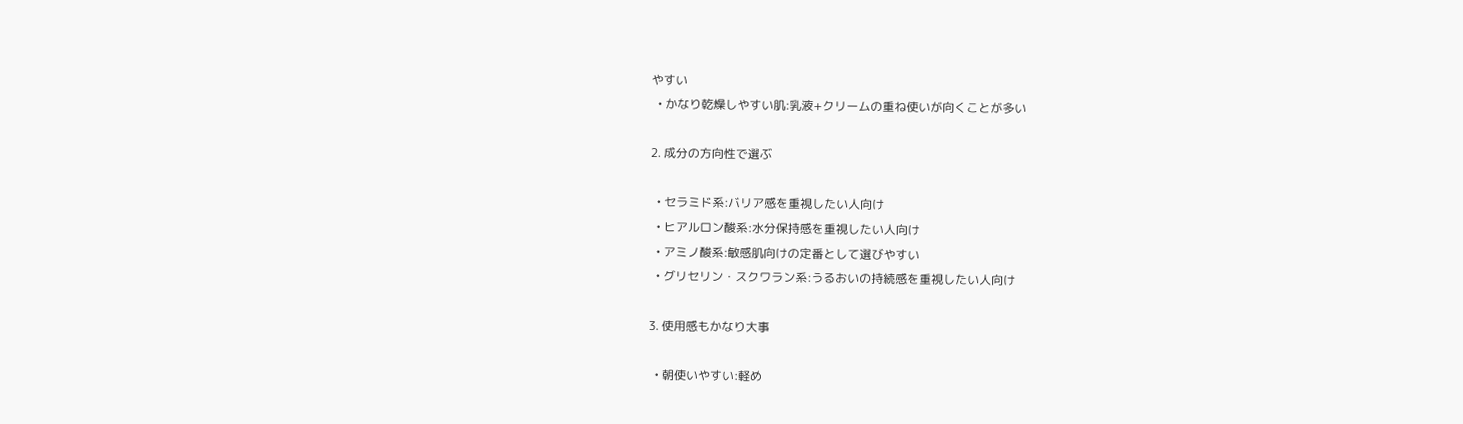やすい
  • かなり乾燥しやすい肌:乳液+クリームの重ね使いが向くことが多い

2. 成分の方向性で選ぶ

  • セラミド系:バリア感を重視したい人向け
  • ヒアルロン酸系:水分保持感を重視したい人向け
  • アミノ酸系:敏感肌向けの定番として選びやすい
  • グリセリン・スクワラン系:うるおいの持続感を重視したい人向け

3. 使用感もかなり大事

  • 朝使いやすい:軽め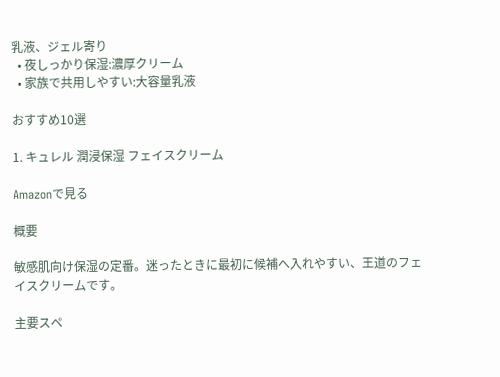乳液、ジェル寄り
  • 夜しっかり保湿:濃厚クリーム
  • 家族で共用しやすい:大容量乳液

おすすめ10選

1. キュレル 潤浸保湿 フェイスクリーム

Amazonで見る

概要

敏感肌向け保湿の定番。迷ったときに最初に候補へ入れやすい、王道のフェイスクリームです。

主要スペ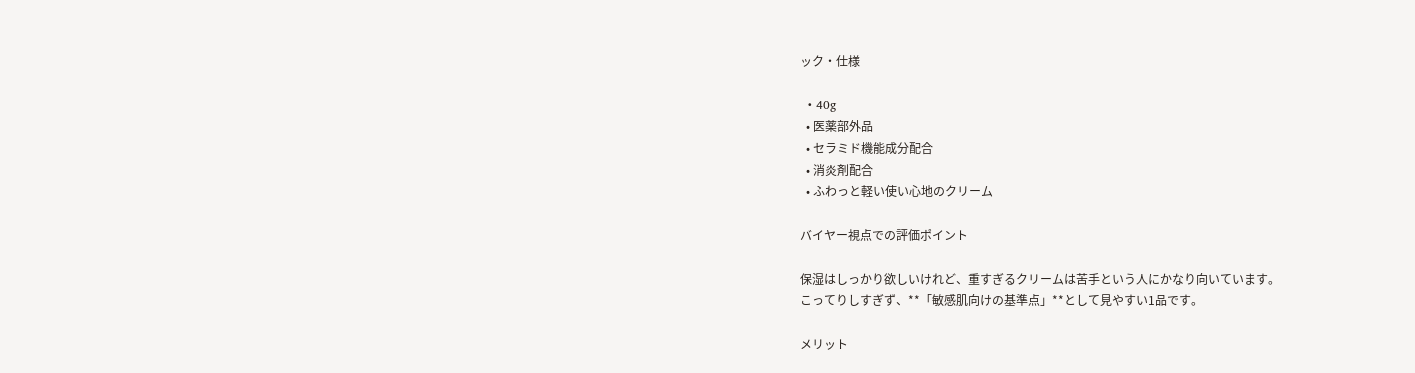ック・仕様

  • 40g
  • 医薬部外品
  • セラミド機能成分配合
  • 消炎剤配合
  • ふわっと軽い使い心地のクリーム

バイヤー視点での評価ポイント

保湿はしっかり欲しいけれど、重すぎるクリームは苦手という人にかなり向いています。
こってりしすぎず、**「敏感肌向けの基準点」**として見やすい1品です。

メリット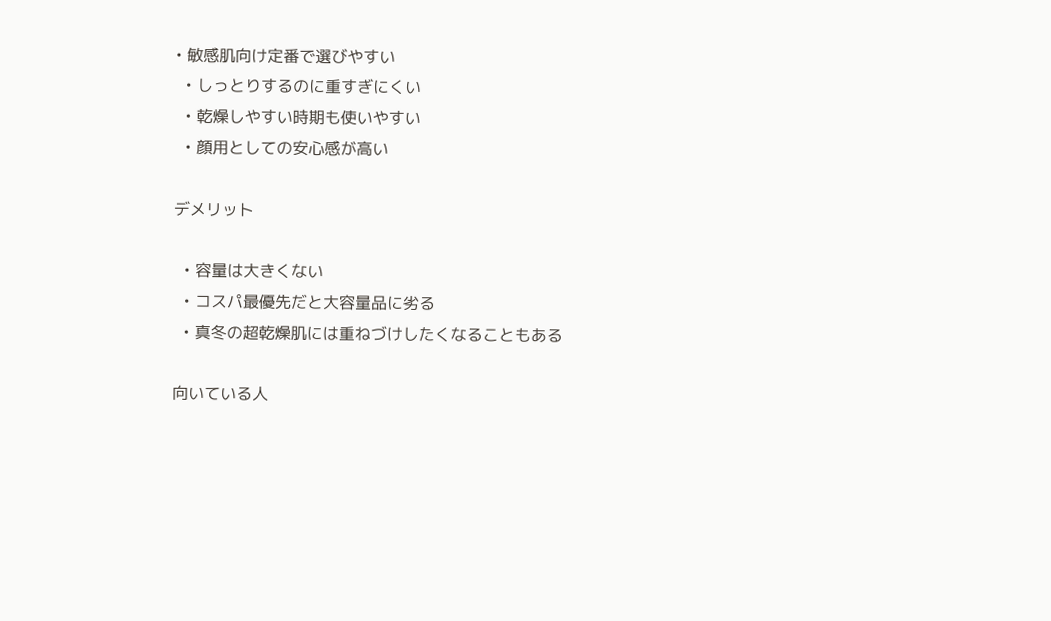• 敏感肌向け定番で選びやすい
  • しっとりするのに重すぎにくい
  • 乾燥しやすい時期も使いやすい
  • 顔用としての安心感が高い

デメリット

  • 容量は大きくない
  • コスパ最優先だと大容量品に劣る
  • 真冬の超乾燥肌には重ねづけしたくなることもある

向いている人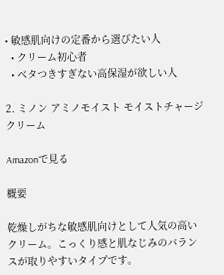• 敏感肌向けの定番から選びたい人
  • クリーム初心者
  • ベタつきすぎない高保湿が欲しい人

2. ミノン アミノモイスト モイストチャージ クリーム

Amazonで見る

概要

乾燥しがちな敏感肌向けとして人気の高いクリーム。こっくり感と肌なじみのバランスが取りやすいタイプです。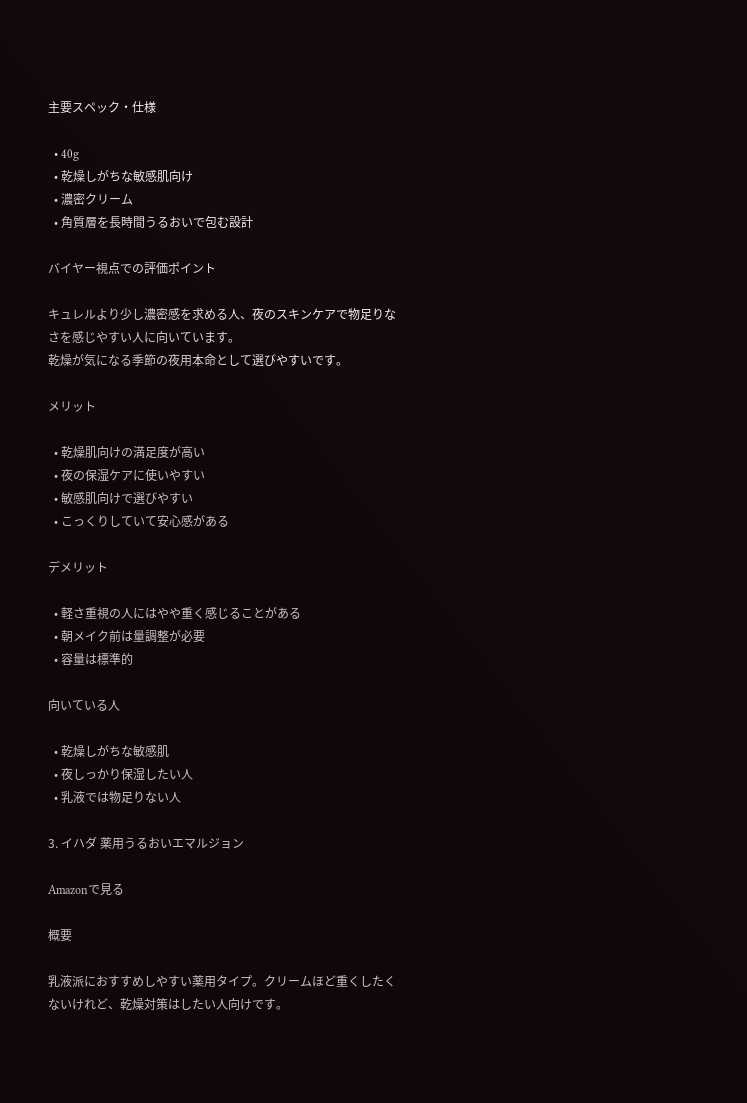主要スペック・仕様

  • 40g
  • 乾燥しがちな敏感肌向け
  • 濃密クリーム
  • 角質層を長時間うるおいで包む設計

バイヤー視点での評価ポイント

キュレルより少し濃密感を求める人、夜のスキンケアで物足りなさを感じやすい人に向いています。
乾燥が気になる季節の夜用本命として選びやすいです。

メリット

  • 乾燥肌向けの満足度が高い
  • 夜の保湿ケアに使いやすい
  • 敏感肌向けで選びやすい
  • こっくりしていて安心感がある

デメリット

  • 軽さ重視の人にはやや重く感じることがある
  • 朝メイク前は量調整が必要
  • 容量は標準的

向いている人

  • 乾燥しがちな敏感肌
  • 夜しっかり保湿したい人
  • 乳液では物足りない人

3. イハダ 薬用うるおいエマルジョン

Amazonで見る

概要

乳液派におすすめしやすい薬用タイプ。クリームほど重くしたくないけれど、乾燥対策はしたい人向けです。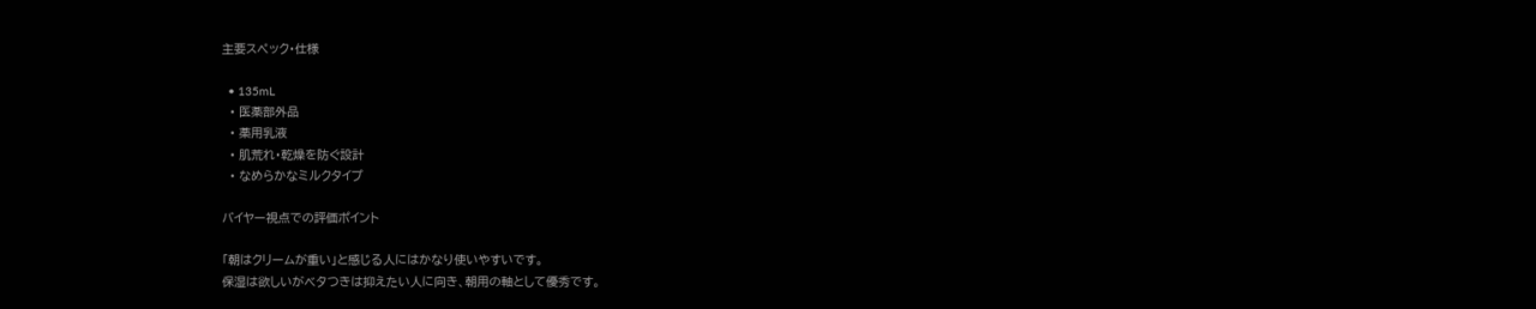主要スペック・仕様

  • 135mL
  • 医薬部外品
  • 薬用乳液
  • 肌荒れ・乾燥を防ぐ設計
  • なめらかなミルクタイプ

バイヤー視点での評価ポイント

「朝はクリームが重い」と感じる人にはかなり使いやすいです。
保湿は欲しいがベタつきは抑えたい人に向き、朝用の軸として優秀です。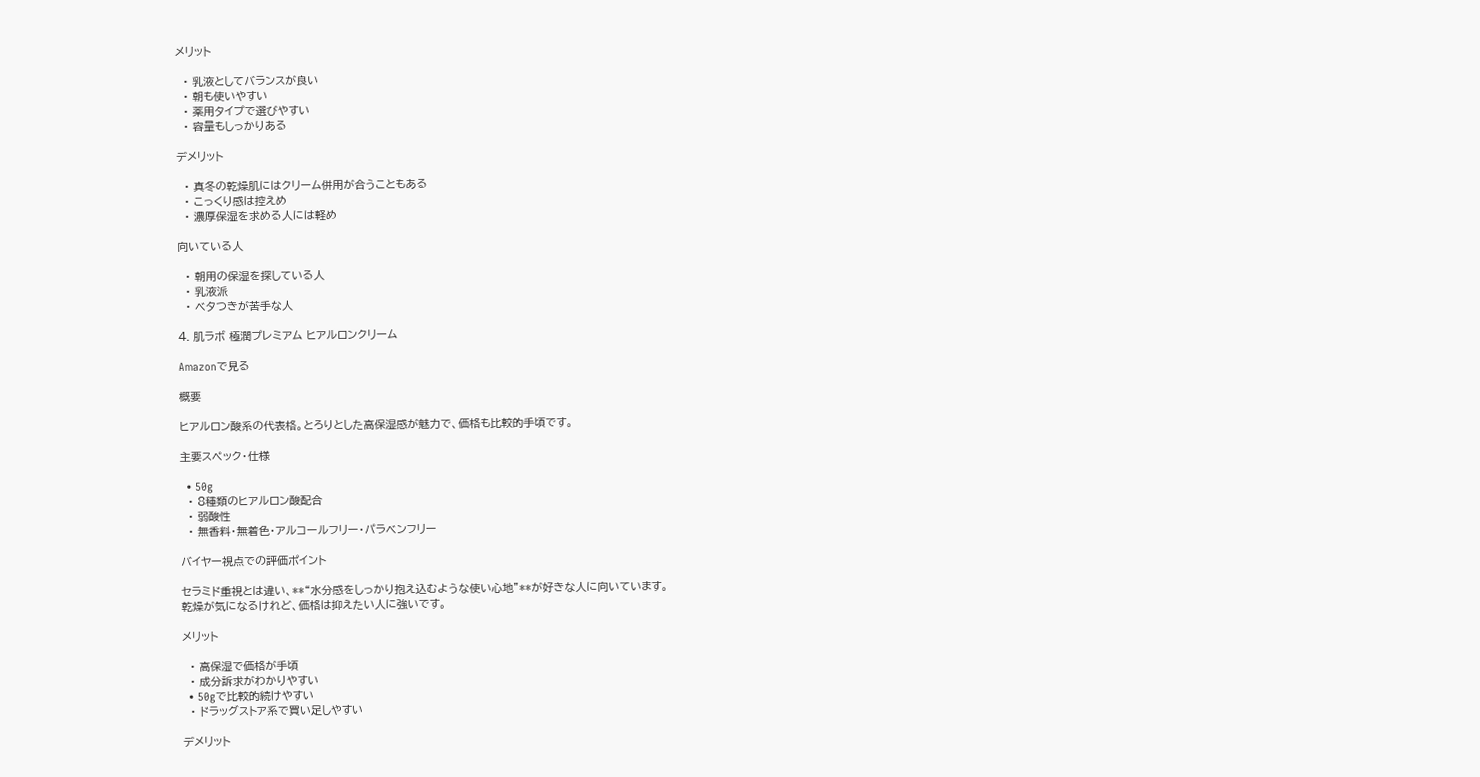メリット

  • 乳液としてバランスが良い
  • 朝も使いやすい
  • 薬用タイプで選びやすい
  • 容量もしっかりある

デメリット

  • 真冬の乾燥肌にはクリーム併用が合うこともある
  • こっくり感は控えめ
  • 濃厚保湿を求める人には軽め

向いている人

  • 朝用の保湿を探している人
  • 乳液派
  • ベタつきが苦手な人

4. 肌ラボ 極潤プレミアム ヒアルロンクリーム

Amazonで見る

概要

ヒアルロン酸系の代表格。とろりとした高保湿感が魅力で、価格も比較的手頃です。

主要スペック・仕様

  • 50g
  • 8種類のヒアルロン酸配合
  • 弱酸性
  • 無香料・無着色・アルコールフリー・パラベンフリー

バイヤー視点での評価ポイント

セラミド重視とは違い、**“水分感をしっかり抱え込むような使い心地”**が好きな人に向いています。
乾燥が気になるけれど、価格は抑えたい人に強いです。

メリット

  • 高保湿で価格が手頃
  • 成分訴求がわかりやすい
  • 50gで比較的続けやすい
  • ドラッグストア系で買い足しやすい

デメリット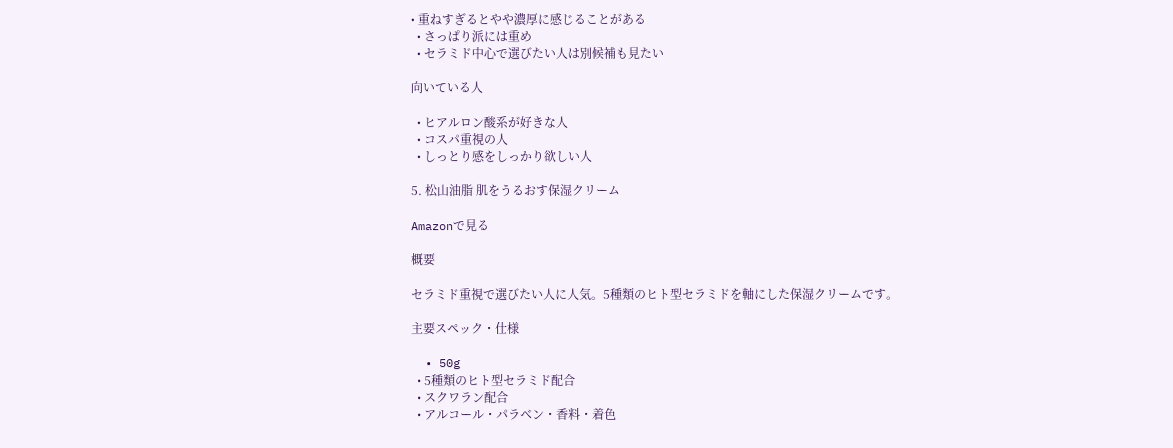• 重ねすぎるとやや濃厚に感じることがある
  • さっぱり派には重め
  • セラミド中心で選びたい人は別候補も見たい

向いている人

  • ヒアルロン酸系が好きな人
  • コスパ重視の人
  • しっとり感をしっかり欲しい人

5. 松山油脂 肌をうるおす保湿クリーム

Amazonで見る

概要

セラミド重視で選びたい人に人気。5種類のヒト型セラミドを軸にした保湿クリームです。

主要スペック・仕様

  • 50g
  • 5種類のヒト型セラミド配合
  • スクワラン配合
  • アルコール・パラベン・香料・着色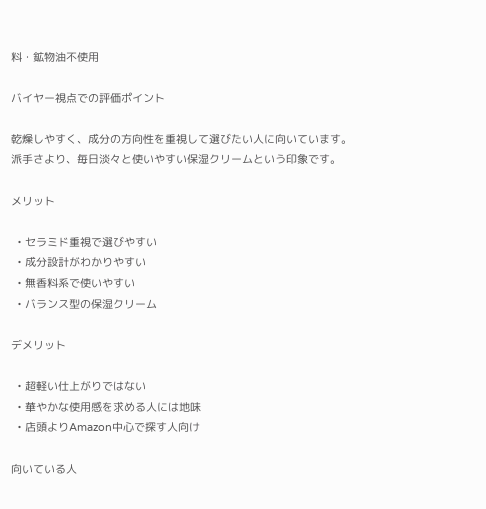料・鉱物油不使用

バイヤー視点での評価ポイント

乾燥しやすく、成分の方向性を重視して選びたい人に向いています。
派手さより、毎日淡々と使いやすい保湿クリームという印象です。

メリット

  • セラミド重視で選びやすい
  • 成分設計がわかりやすい
  • 無香料系で使いやすい
  • バランス型の保湿クリーム

デメリット

  • 超軽い仕上がりではない
  • 華やかな使用感を求める人には地味
  • 店頭よりAmazon中心で探す人向け

向いている人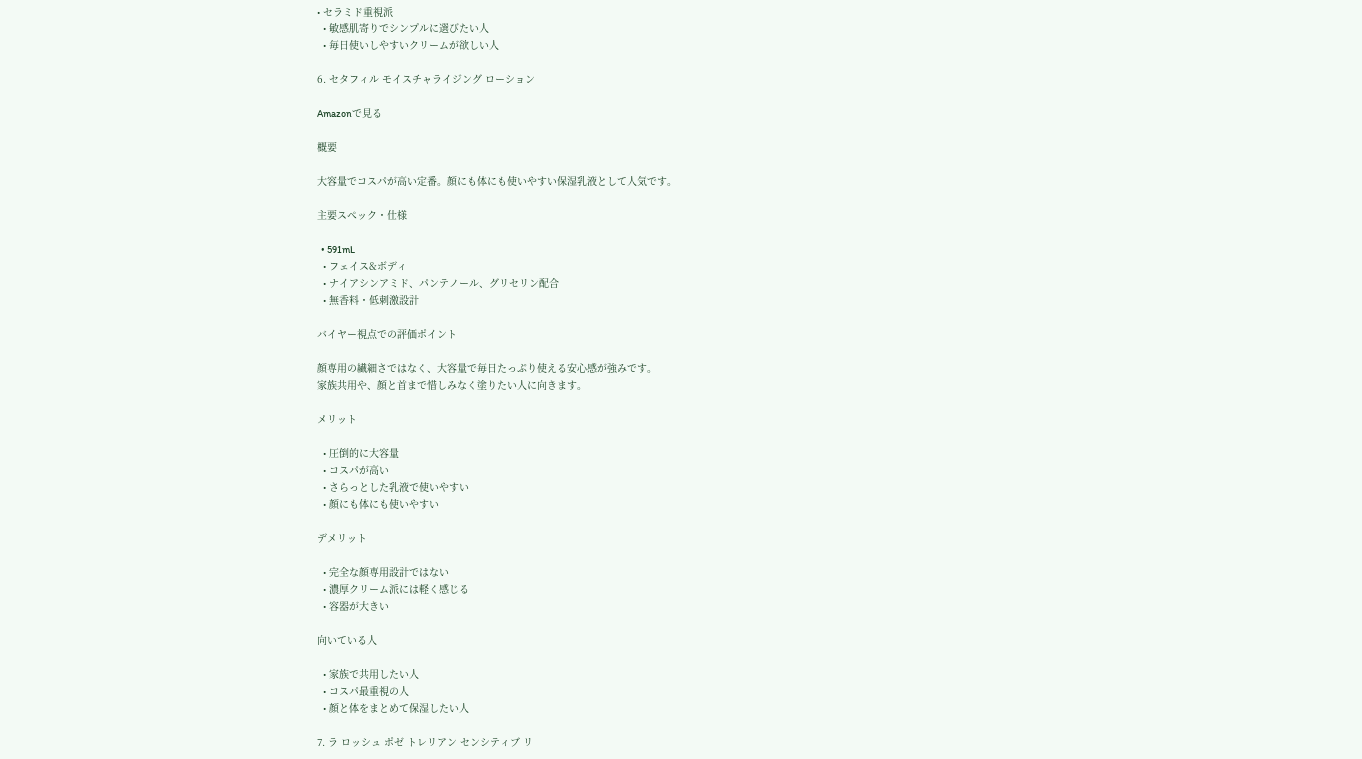• セラミド重視派
  • 敏感肌寄りでシンプルに選びたい人
  • 毎日使いしやすいクリームが欲しい人

6. セタフィル モイスチャライジング ローション

Amazonで見る

概要

大容量でコスパが高い定番。顔にも体にも使いやすい保湿乳液として人気です。

主要スペック・仕様

  • 591mL
  • フェイス&ボディ
  • ナイアシンアミド、パンテノール、グリセリン配合
  • 無香料・低刺激設計

バイヤー視点での評価ポイント

顔専用の繊細さではなく、大容量で毎日たっぷり使える安心感が強みです。
家族共用や、顔と首まで惜しみなく塗りたい人に向きます。

メリット

  • 圧倒的に大容量
  • コスパが高い
  • さらっとした乳液で使いやすい
  • 顔にも体にも使いやすい

デメリット

  • 完全な顔専用設計ではない
  • 濃厚クリーム派には軽く感じる
  • 容器が大きい

向いている人

  • 家族で共用したい人
  • コスパ最重視の人
  • 顔と体をまとめて保湿したい人

7. ラ ロッシュ ポゼ トレリアン センシティブ リ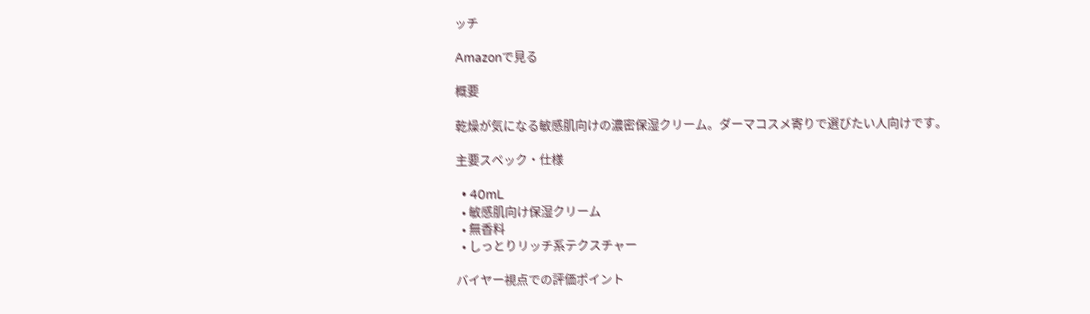ッチ

Amazonで見る

概要

乾燥が気になる敏感肌向けの濃密保湿クリーム。ダーマコスメ寄りで選びたい人向けです。

主要スペック・仕様

  • 40mL
  • 敏感肌向け保湿クリーム
  • 無香料
  • しっとりリッチ系テクスチャー

バイヤー視点での評価ポイント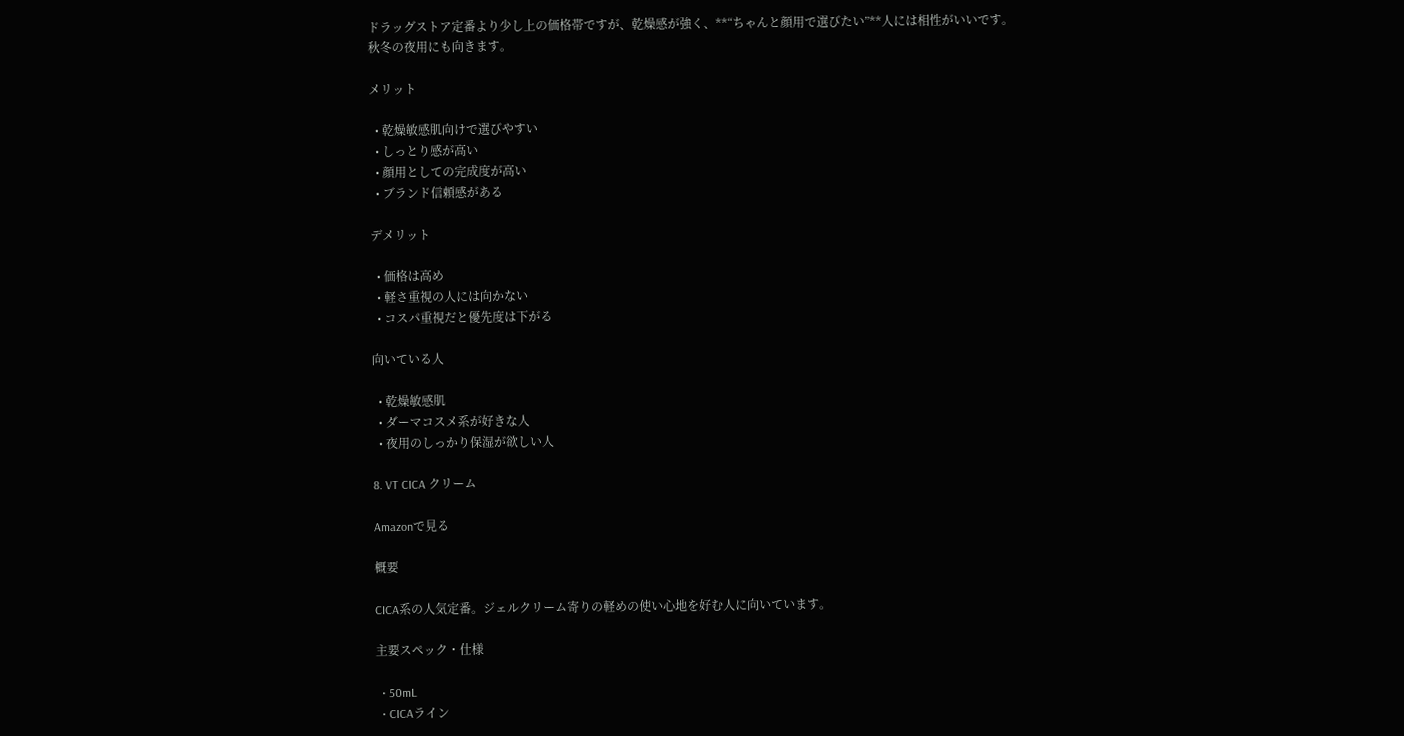ドラッグストア定番より少し上の価格帯ですが、乾燥感が強く、**“ちゃんと顔用で選びたい”**人には相性がいいです。
秋冬の夜用にも向きます。

メリット

  • 乾燥敏感肌向けで選びやすい
  • しっとり感が高い
  • 顔用としての完成度が高い
  • ブランド信頼感がある

デメリット

  • 価格は高め
  • 軽さ重視の人には向かない
  • コスパ重視だと優先度は下がる

向いている人

  • 乾燥敏感肌
  • ダーマコスメ系が好きな人
  • 夜用のしっかり保湿が欲しい人

8. VT CICA クリーム

Amazonで見る

概要

CICA系の人気定番。ジェルクリーム寄りの軽めの使い心地を好む人に向いています。

主要スペック・仕様

  • 50mL
  • CICAライン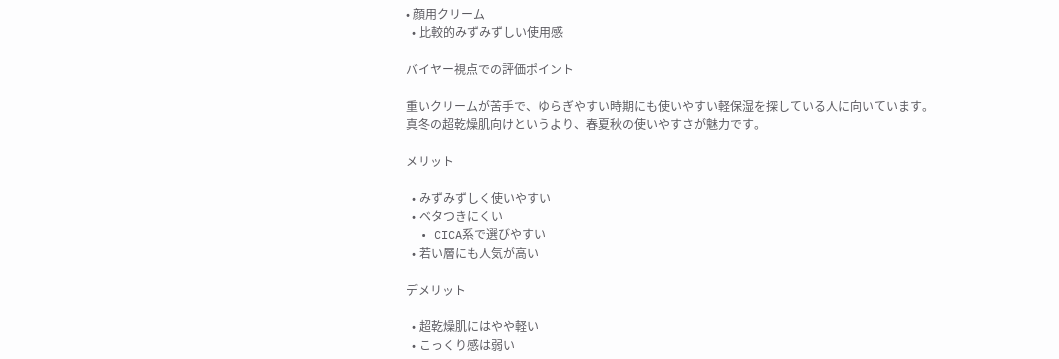• 顔用クリーム
  • 比較的みずみずしい使用感

バイヤー視点での評価ポイント

重いクリームが苦手で、ゆらぎやすい時期にも使いやすい軽保湿を探している人に向いています。
真冬の超乾燥肌向けというより、春夏秋の使いやすさが魅力です。

メリット

  • みずみずしく使いやすい
  • ベタつきにくい
  • CICA系で選びやすい
  • 若い層にも人気が高い

デメリット

  • 超乾燥肌にはやや軽い
  • こっくり感は弱い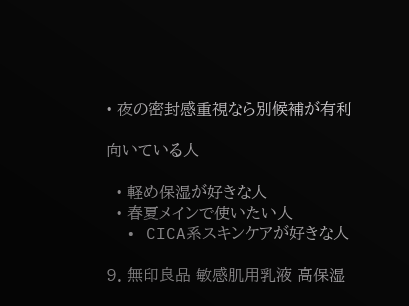• 夜の密封感重視なら別候補が有利

向いている人

  • 軽め保湿が好きな人
  • 春夏メインで使いたい人
  • CICA系スキンケアが好きな人

9. 無印良品 敏感肌用乳液 高保湿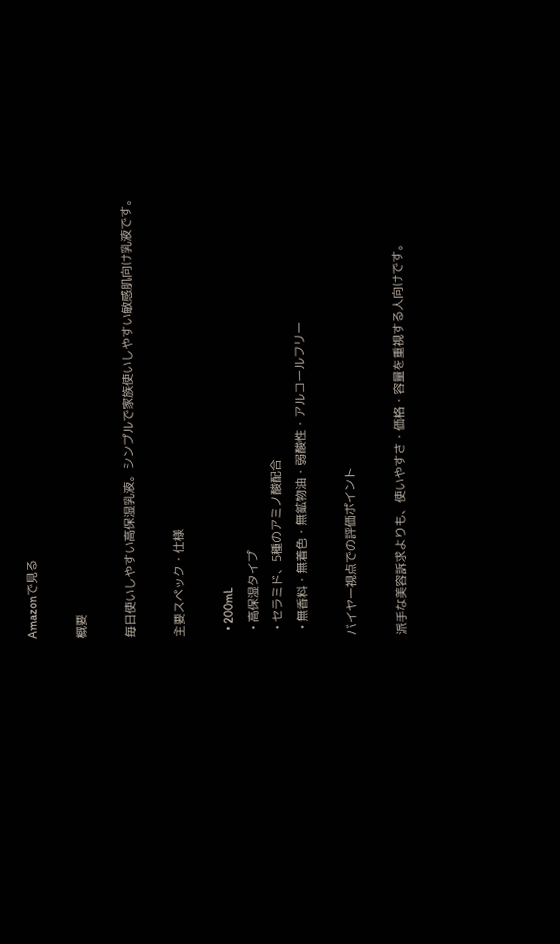Amazonで見る

概要

毎日使いしやすい高保湿乳液。シンプルで家族使いしやすい敏感肌向け乳液です。

主要スペック・仕様

  • 200mL
  • 高保湿タイプ
  • セラミド、5種のアミノ酸配合
  • 無香料・無着色・無鉱物油・弱酸性・アルコールフリー

バイヤー視点での評価ポイント

派手な美容訴求よりも、使いやすさ・価格・容量を重視する人向けです。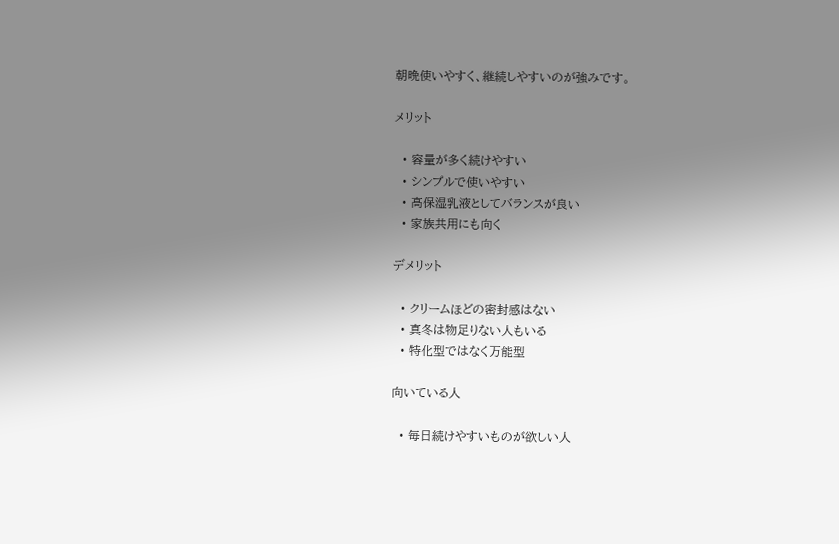朝晩使いやすく、継続しやすいのが強みです。

メリット

  • 容量が多く続けやすい
  • シンプルで使いやすい
  • 高保湿乳液としてバランスが良い
  • 家族共用にも向く

デメリット

  • クリームほどの密封感はない
  • 真冬は物足りない人もいる
  • 特化型ではなく万能型

向いている人

  • 毎日続けやすいものが欲しい人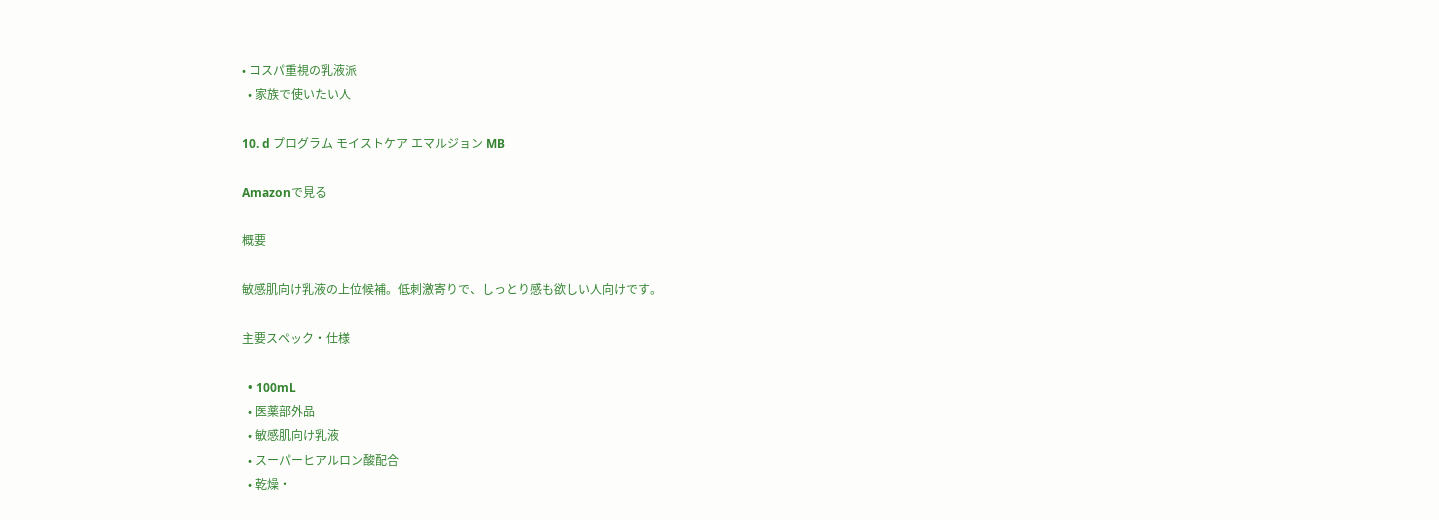• コスパ重視の乳液派
  • 家族で使いたい人

10. d プログラム モイストケア エマルジョン MB

Amazonで見る

概要

敏感肌向け乳液の上位候補。低刺激寄りで、しっとり感も欲しい人向けです。

主要スペック・仕様

  • 100mL
  • 医薬部外品
  • 敏感肌向け乳液
  • スーパーヒアルロン酸配合
  • 乾燥・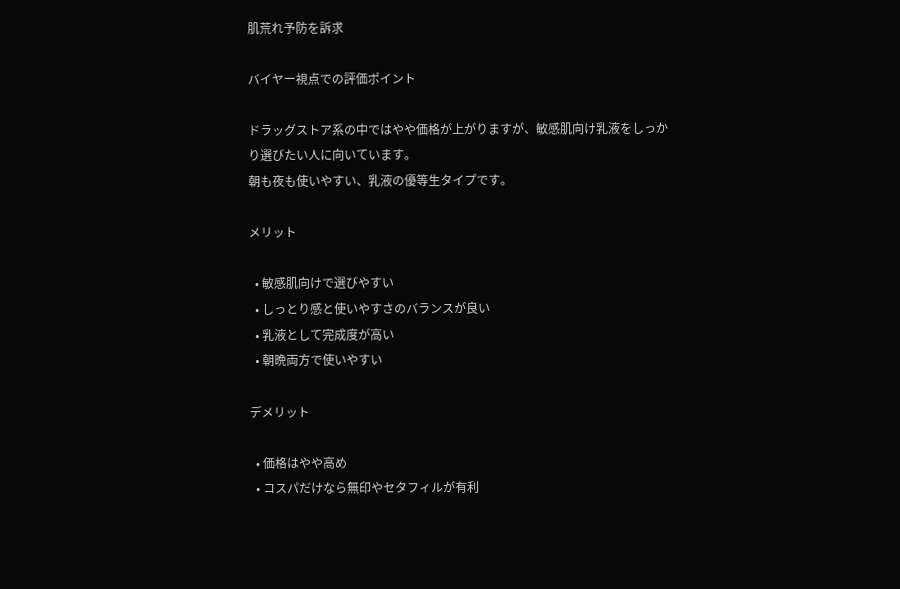肌荒れ予防を訴求

バイヤー視点での評価ポイント

ドラッグストア系の中ではやや価格が上がりますが、敏感肌向け乳液をしっかり選びたい人に向いています。
朝も夜も使いやすい、乳液の優等生タイプです。

メリット

  • 敏感肌向けで選びやすい
  • しっとり感と使いやすさのバランスが良い
  • 乳液として完成度が高い
  • 朝晩両方で使いやすい

デメリット

  • 価格はやや高め
  • コスパだけなら無印やセタフィルが有利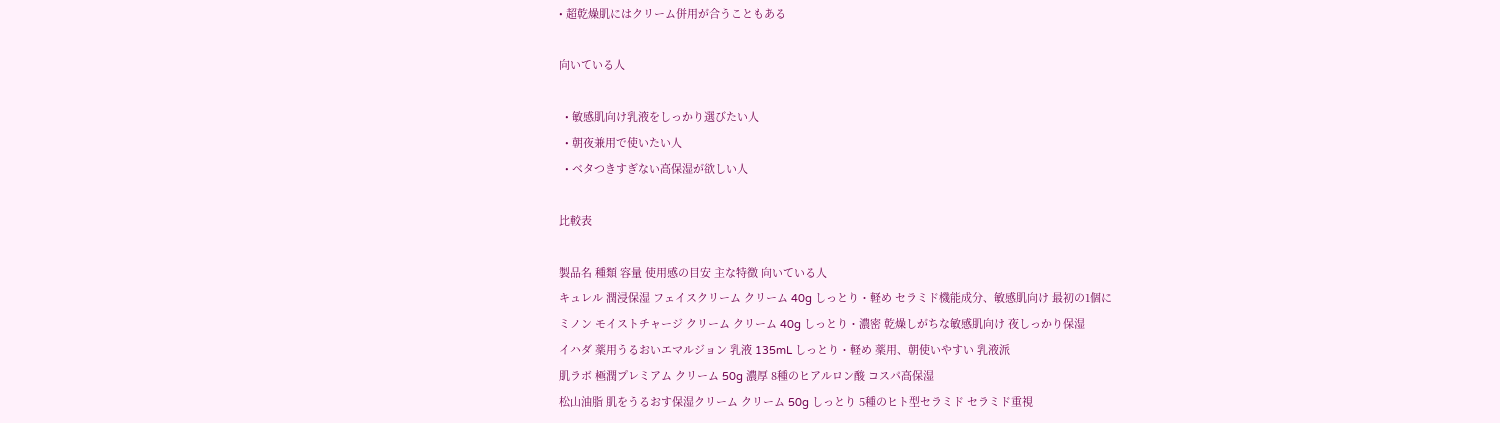• 超乾燥肌にはクリーム併用が合うこともある

向いている人

  • 敏感肌向け乳液をしっかり選びたい人
  • 朝夜兼用で使いたい人
  • ベタつきすぎない高保湿が欲しい人

比較表

製品名 種類 容量 使用感の目安 主な特徴 向いている人
キュレル 潤浸保湿 フェイスクリーム クリーム 40g しっとり・軽め セラミド機能成分、敏感肌向け 最初の1個に
ミノン モイストチャージ クリーム クリーム 40g しっとり・濃密 乾燥しがちな敏感肌向け 夜しっかり保湿
イハダ 薬用うるおいエマルジョン 乳液 135mL しっとり・軽め 薬用、朝使いやすい 乳液派
肌ラボ 極潤プレミアム クリーム 50g 濃厚 8種のヒアルロン酸 コスパ高保湿
松山油脂 肌をうるおす保湿クリーム クリーム 50g しっとり 5種のヒト型セラミド セラミド重視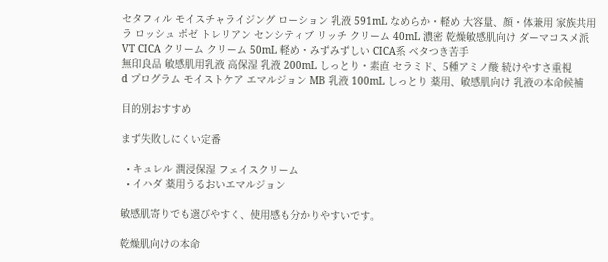セタフィル モイスチャライジング ローション 乳液 591mL なめらか・軽め 大容量、顔・体兼用 家族共用
ラ ロッシュ ポゼ トレリアン センシティブ リッチ クリーム 40mL 濃密 乾燥敏感肌向け ダーマコスメ派
VT CICA クリーム クリーム 50mL 軽め・みずみずしい CICA系 ベタつき苦手
無印良品 敏感肌用乳液 高保湿 乳液 200mL しっとり・素直 セラミド、5種アミノ酸 続けやすさ重視
d プログラム モイストケア エマルジョン MB 乳液 100mL しっとり 薬用、敏感肌向け 乳液の本命候補

目的別おすすめ

まず失敗しにくい定番

  • キュレル 潤浸保湿 フェイスクリーム
  • イハダ 薬用うるおいエマルジョン

敏感肌寄りでも選びやすく、使用感も分かりやすいです。

乾燥肌向けの本命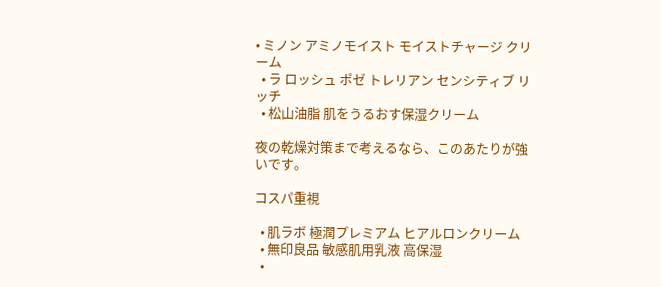• ミノン アミノモイスト モイストチャージ クリーム
  • ラ ロッシュ ポゼ トレリアン センシティブ リッチ
  • 松山油脂 肌をうるおす保湿クリーム

夜の乾燥対策まで考えるなら、このあたりが強いです。

コスパ重視

  • 肌ラボ 極潤プレミアム ヒアルロンクリーム
  • 無印良品 敏感肌用乳液 高保湿
  •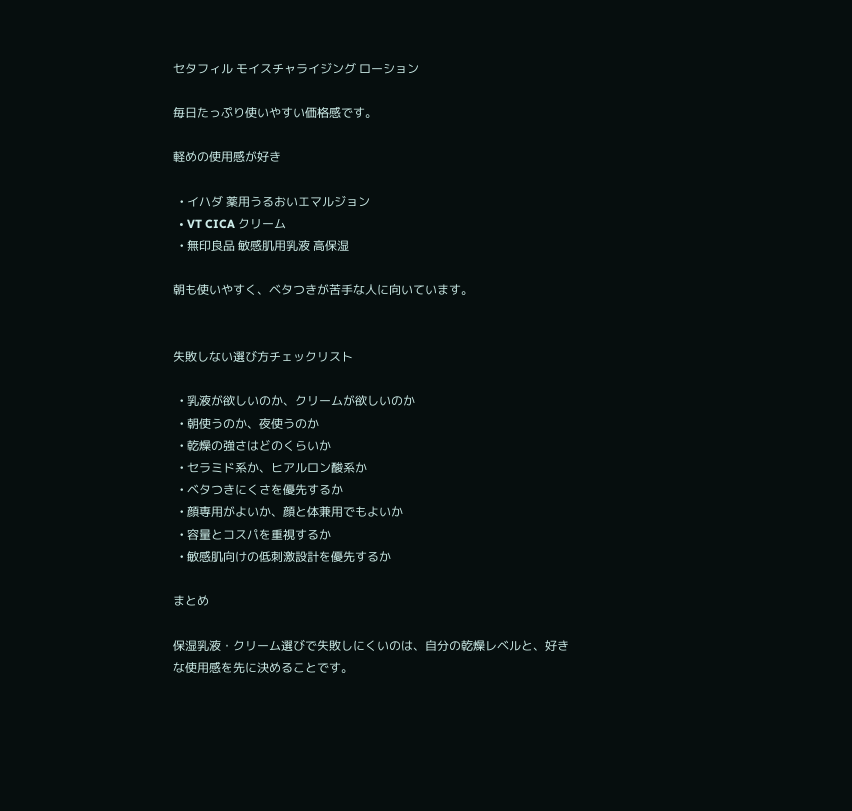セタフィル モイスチャライジング ローション

毎日たっぷり使いやすい価格感です。

軽めの使用感が好き

  • イハダ 薬用うるおいエマルジョン
  • VT CICA クリーム
  • 無印良品 敏感肌用乳液 高保湿

朝も使いやすく、ベタつきが苦手な人に向いています。


失敗しない選び方チェックリスト

  • 乳液が欲しいのか、クリームが欲しいのか
  • 朝使うのか、夜使うのか
  • 乾燥の強さはどのくらいか
  • セラミド系か、ヒアルロン酸系か
  • ベタつきにくさを優先するか
  • 顔専用がよいか、顔と体兼用でもよいか
  • 容量とコスパを重視するか
  • 敏感肌向けの低刺激設計を優先するか

まとめ

保湿乳液・クリーム選びで失敗しにくいのは、自分の乾燥レベルと、好きな使用感を先に決めることです。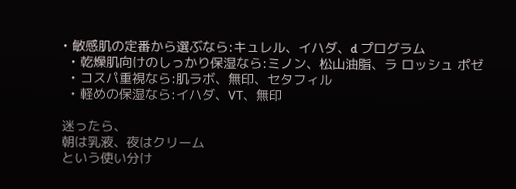• 敏感肌の定番から選ぶなら:キュレル、イハダ、d プログラム
  • 乾燥肌向けのしっかり保湿なら:ミノン、松山油脂、ラ ロッシュ ポゼ
  • コスパ重視なら:肌ラボ、無印、セタフィル
  • 軽めの保湿なら:イハダ、VT、無印

迷ったら、
朝は乳液、夜はクリーム
という使い分け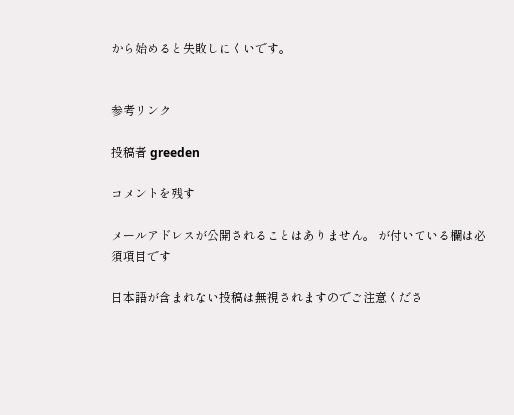から始めると失敗しにくいです。


参考リンク

投稿者 greeden

コメントを残す

メールアドレスが公開されることはありません。 が付いている欄は必須項目です

日本語が含まれない投稿は無視されますのでご注意くださ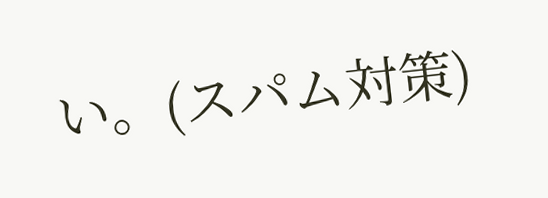い。(スパム対策)